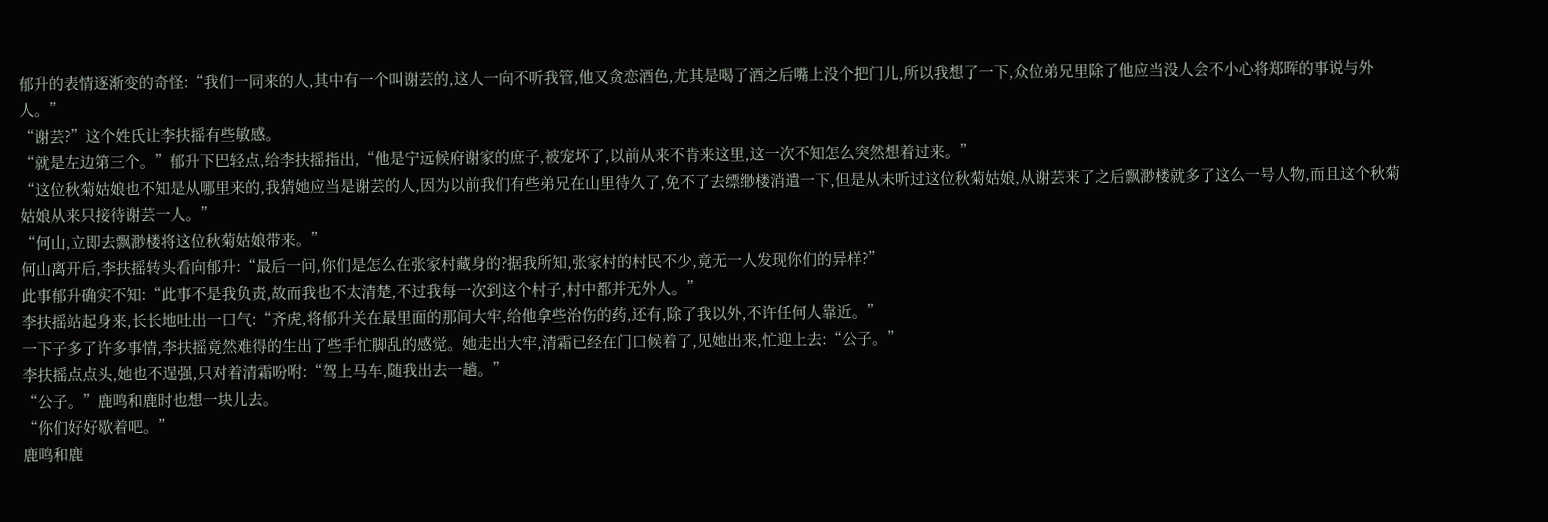郁升的表情逐渐变的奇怪:“我们一同来的人,其中有一个叫谢芸的,这人一向不听我管,他又贪恋酒色,尤其是喝了酒之后嘴上没个把门儿,所以我想了一下,众位弟兄里除了他应当没人会不小心将郑晖的事说与外人。”
“谢芸?”这个姓氏让李扶摇有些敏感。
“就是左边第三个。”郁升下巴轻点,给李扶摇指出,“他是宁远候府谢家的庶子,被宠坏了,以前从来不肯来这里,这一次不知怎么突然想着过来。”
“这位秋菊姑娘也不知是从哪里来的,我猜她应当是谢芸的人,因为以前我们有些弟兄在山里待久了,免不了去缥缈楼消遣一下,但是从未听过这位秋菊姑娘,从谢芸来了之后飘渺楼就多了这么一号人物,而且这个秋菊姑娘从来只接待谢芸一人。”
“何山,立即去飘渺楼将这位秋菊姑娘带来。”
何山离开后,李扶摇转头看向郁升:“最后一问,你们是怎么在张家村藏身的?据我所知,张家村的村民不少,竟无一人发现你们的异样?”
此事郁升确实不知:“此事不是我负责,故而我也不太清楚,不过我每一次到这个村子,村中都并无外人。”
李扶摇站起身来,长长地吐出一口气:“齐虎,将郁升关在最里面的那间大牢,给他拿些治伤的药,还有,除了我以外,不许任何人靠近。”
一下子多了许多事情,李扶摇竟然难得的生出了些手忙脚乱的感觉。她走出大牢,清霜已经在门口候着了,见她出来,忙迎上去:“公子。”
李扶摇点点头,她也不逞强,只对着清霜吩咐:“驾上马车,随我出去一趟。”
“公子。”鹿鸣和鹿时也想一块儿去。
“你们好好歇着吧。”
鹿鸣和鹿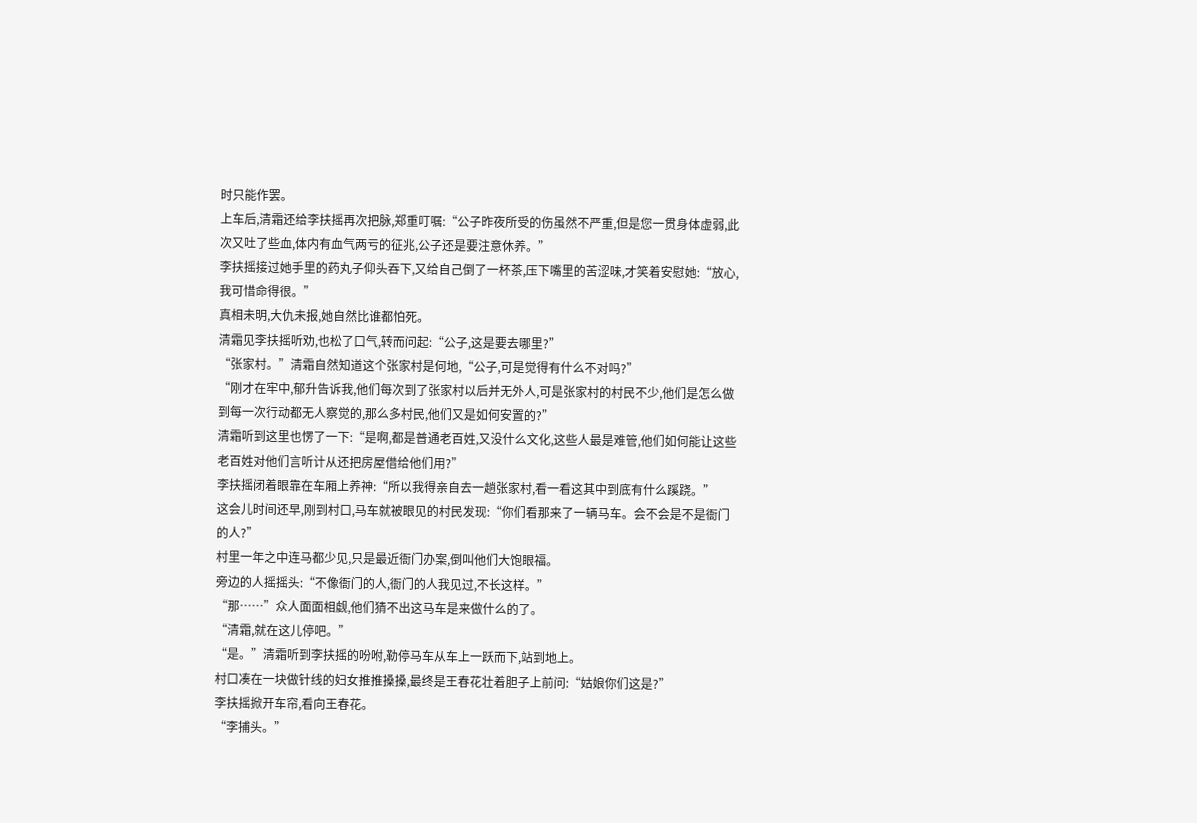时只能作罢。
上车后,清霜还给李扶摇再次把脉,郑重叮嘱:“公子昨夜所受的伤虽然不严重,但是您一贯身体虚弱,此次又吐了些血,体内有血气两亏的征兆,公子还是要注意休养。”
李扶摇接过她手里的药丸子仰头吞下,又给自己倒了一杯茶,压下嘴里的苦涩味,才笑着安慰她:“放心,我可惜命得很。”
真相未明,大仇未报,她自然比谁都怕死。
清霜见李扶摇听劝,也松了口气,转而问起:“公子,这是要去哪里?”
“张家村。”清霜自然知道这个张家村是何地,“公子,可是觉得有什么不对吗?”
“刚才在牢中,郁升告诉我,他们每次到了张家村以后并无外人,可是张家村的村民不少,他们是怎么做到每一次行动都无人察觉的,那么多村民,他们又是如何安置的?”
清霜听到这里也愣了一下:“是啊,都是普通老百姓,又没什么文化,这些人最是难管,他们如何能让这些老百姓对他们言听计从还把房屋借给他们用?”
李扶摇闭着眼靠在车厢上养神:“所以我得亲自去一趟张家村,看一看这其中到底有什么蹊跷。”
这会儿时间还早,刚到村口,马车就被眼见的村民发现:“你们看那来了一辆马车。会不会是不是衙门的人?”
村里一年之中连马都少见,只是最近衙门办案,倒叫他们大饱眼福。
旁边的人摇摇头:“不像衙门的人,衙门的人我见过,不长这样。”
“那……”众人面面相觑,他们猜不出这马车是来做什么的了。
“清霜,就在这儿停吧。”
“是。”清霜听到李扶摇的吩咐,勒停马车从车上一跃而下,站到地上。
村口凑在一块做针线的妇女推推搡搡,最终是王春花壮着胆子上前问:“姑娘你们这是?”
李扶摇掀开车帘,看向王春花。
“李捕头。”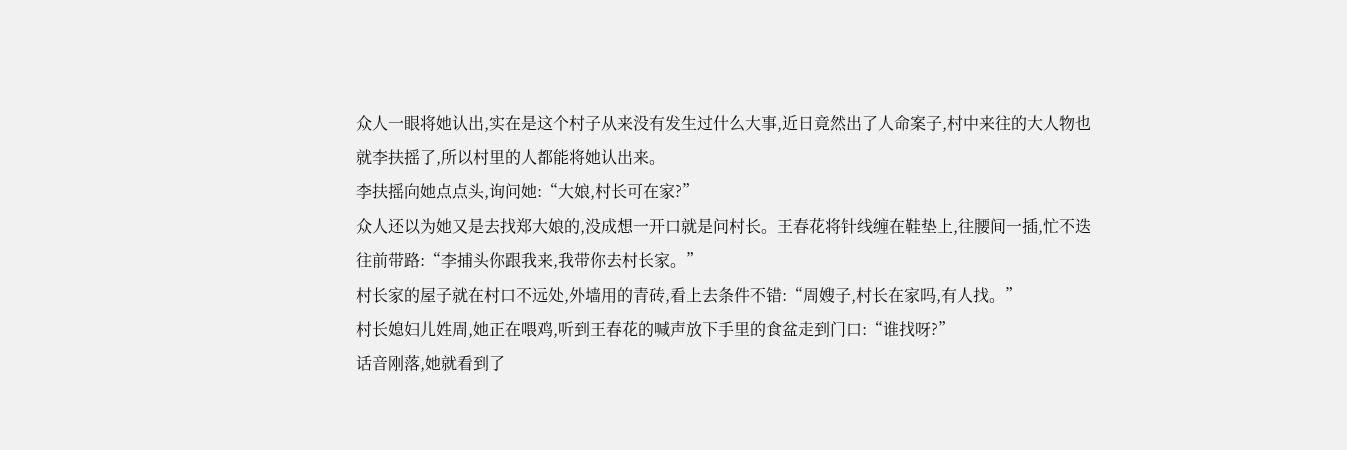众人一眼将她认出,实在是这个村子从来没有发生过什么大事,近日竟然出了人命案子,村中来往的大人物也就李扶摇了,所以村里的人都能将她认出来。
李扶摇向她点点头,询问她:“大娘,村长可在家?”
众人还以为她又是去找郑大娘的,没成想一开口就是问村长。王春花将针线缠在鞋垫上,往腰间一插,忙不迭往前带路:“李捕头你跟我来,我带你去村长家。”
村长家的屋子就在村口不远处,外墙用的青砖,看上去条件不错:“周嫂子,村长在家吗,有人找。”
村长媳妇儿姓周,她正在喂鸡,听到王春花的喊声放下手里的食盆走到门口:“谁找呀?”
话音刚落,她就看到了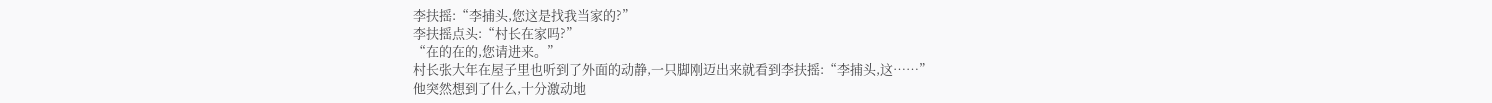李扶摇:“李捕头,您这是找我当家的?”
李扶摇点头:“村长在家吗?”
“在的在的,您请进来。”
村长张大年在屋子里也听到了外面的动静,一只脚刚迈出来就看到李扶摇:“李捕头,这……”
他突然想到了什么,十分激动地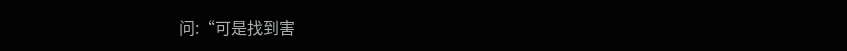问:“可是找到害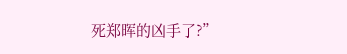死郑晖的凶手了?”